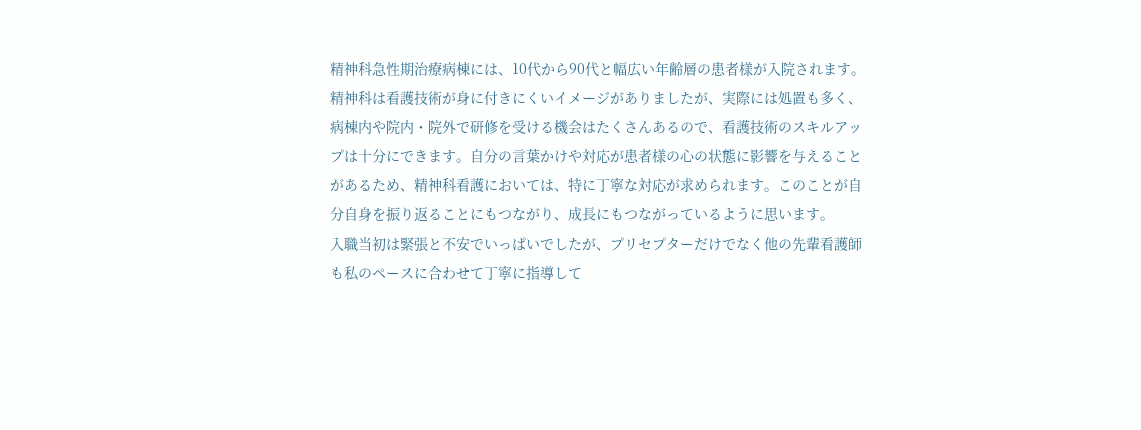精神科急性期治療病棟には、10代から90代と幅広い年齢層の患者様が入院されます。精神科は看護技術が身に付きにくいイメージがありましたが、実際には処置も多く、病棟内や院内・院外で研修を受ける機会はたくさんあるので、看護技術のスキルアップは十分にできます。自分の言葉かけや対応が患者様の心の状態に影響を与えることがあるため、精神科看護においては、特に丁寧な対応が求められます。このことが自分自身を振り返ることにもつながり、成長にもつながっているように思います。
入職当初は緊張と不安でいっぱいでしたが、プリセプターだけでなく他の先輩看護師も私のペースに合わせて丁寧に指導して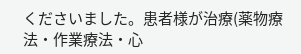くださいました。患者様が治療(薬物療法・作業療法・心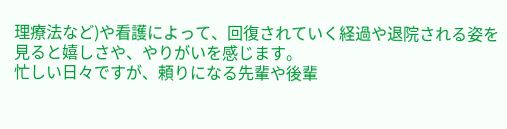理療法など)や看護によって、回復されていく経過や退院される姿を見ると嬉しさや、やりがいを感じます。
忙しい日々ですが、頼りになる先輩や後輩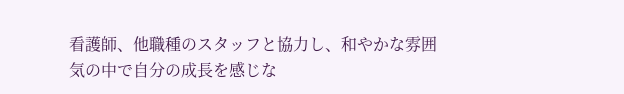看護師、他職種のスタッフと協力し、和やかな雰囲気の中で自分の成長を感じな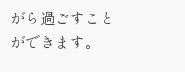がら過ごすことができます。